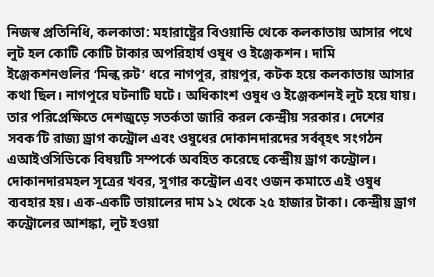নিজস্ব প্রতিনিধি, কলকাতা: মহারাষ্ট্রের বিওয়ান্ডি থেকে কলকাতায় আসার পথে লুট হল কোটি কোটি টাকার অপরিহার্য ওষুধ ও ইঞ্জেকশন। দামি ইঞ্জেকশনগুলির ‘মিল্ক রুট’ ধরে নাগপুর, রায়পুর, কটক হয়ে কলকাতায় আসার কথা ছিল। নাগপুরে ঘটনাটি ঘটে। অধিকাংশ ওষুধ ও ইঞ্জেকশনই লুট হয়ে যায়। তার পরিপ্রেক্ষিতে দেশজুড়ে সতর্কতা জারি করল কেন্দ্রীয় সরকার। দেশের সবক’টি রাজ্য ড্রাগ কন্ট্রোল এবং ওষুধের দোকানদারদের সর্ববৃহৎ সংগঠন এআইওসিডিকে বিষয়টি সম্পর্কে অবহিত করেছে কেন্দ্রীয় ড্রাগ কন্ট্রোল।
দোকানদারমহল সূত্রের খবর, সুগার কন্ট্রোল এবং ওজন কমাতে এই ওষুধ ব্যবহার হয়। এক-একটি ভায়ালের দাম ১২ থেকে ২৫ হাজার টাকা। কেন্দ্রীয় ড্রাগ কন্ট্রোলের আশঙ্কা, লুট হওয়া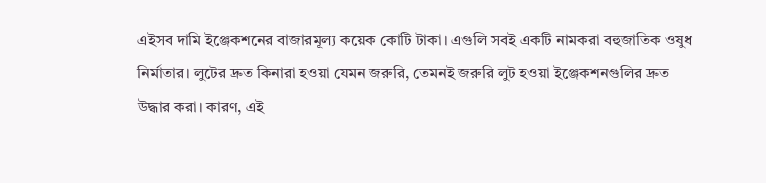এইসব দামি ইঞ্জেকশনের বাজারমূল্য কয়েক কোটি টাকা। এগুলি সবই একটি নামকরা বহুজাতিক ওষুধ নির্মাতার। লুটের দ্রুত কিনারা হওয়া যেমন জরুরি, তেমনই জরুরি লুট হওয়া ইঞ্জেকশনগুলির দ্রুত উদ্ধার করা। কারণ, এই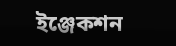ইঞ্জেকশন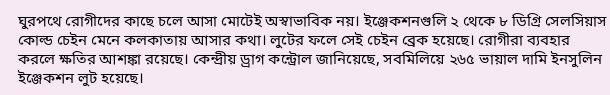ঘুরপথে রোগীদের কাছে চলে আসা মোটেই অস্বাভাবিক নয়। ইঞ্জেকশনগুলি ২ থেকে ৮ ডিগ্রি সেলসিয়াস কোল্ড চেইন মেনে কলকাতায় আসার কথা। লুটের ফলে সেই চেইন ব্রেক হয়েছে। রোগীরা ব্যবহার করলে ক্ষতির আশঙ্কা রয়েছে। কেন্দ্রীয় ড্রাগ কন্ট্রোল জানিয়েছে, সবমিলিয়ে ২৬৫ ভায়াল দামি ইনসুলিন ইঞ্জেকশন লুট হয়েছে।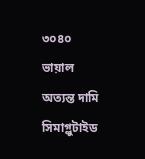৩০৪০ ভায়াল অত্যন্ত দামি সিমাগ্লুটাইড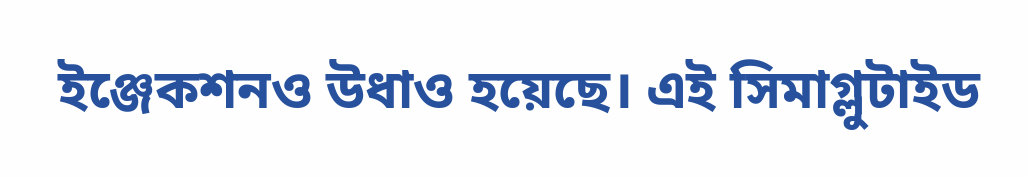ইঞ্জেকশনও উধাও হয়েছে। এই সিমাগ্লুটাইড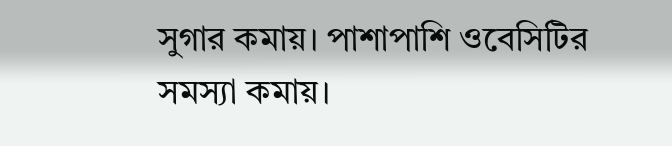সুগার কমায়। পাশাপাশি ওবেসিটির সমস্যা কমায়।